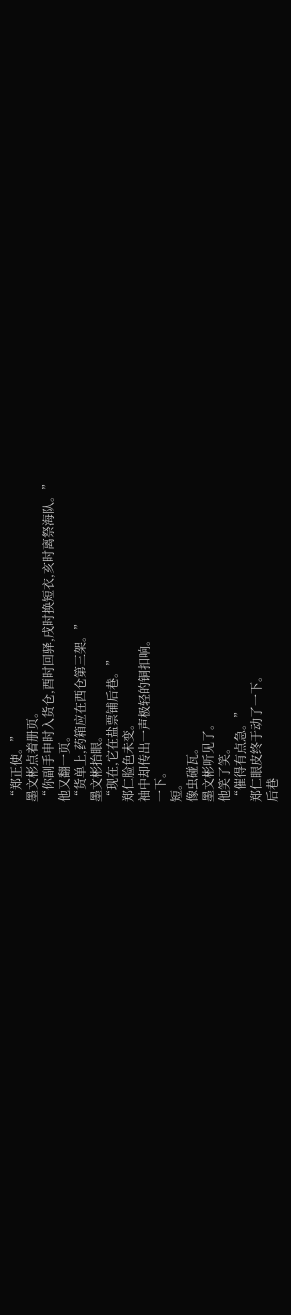“郑正使。”
墨文彬点着册页。
“你副手申时入货仓,酉时回驿,戌时换短衣,亥时离祭海队。”
他又翻一页。
“货单上,药箱应在西仓第三架。”
墨文彬抬眼。
“现在,它在盐票铺后巷。”
郑仁脸色未变。
袖中却传出一声极轻的铜扣响。
一下。
短。
像虫碰瓦。
墨文彬听见了。
他笑了笑。
“催得有点急。”
郑仁眼皮终于动了一下。
后巷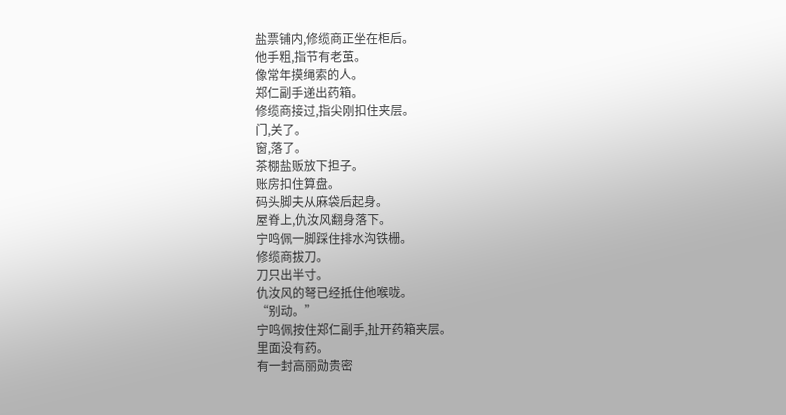盐票铺内,修缆商正坐在柜后。
他手粗,指节有老茧。
像常年摸绳索的人。
郑仁副手递出药箱。
修缆商接过,指尖刚扣住夹层。
门,关了。
窗,落了。
茶棚盐贩放下担子。
账房扣住算盘。
码头脚夫从麻袋后起身。
屋脊上,仇汝风翻身落下。
宁鸣佩一脚踩住排水沟铁栅。
修缆商拔刀。
刀只出半寸。
仇汝风的弩已经抵住他喉咙。
“别动。”
宁鸣佩按住郑仁副手,扯开药箱夹层。
里面没有药。
有一封高丽勋贵密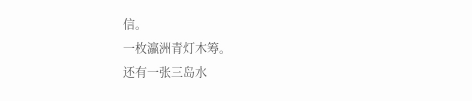信。
一枚瀛洲青灯木筹。
还有一张三岛水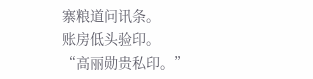寨粮道问讯条。
账房低头验印。
“高丽勋贵私印。”